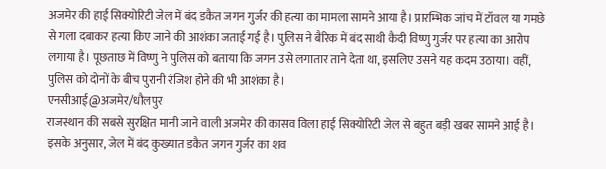अजमेर की हाई सिक्योरिटी जेल में बंद डकैत जगन गुर्जर की हत्या का मामला सामने आया है। प्रारम्भिक जांच में टॉवल या गमछे से गला दबाकर हत्या किए जाने की आशंका जताई गई है। पुलिस ने बैरिक में बंद साथी कैदी विष्णु गुर्जर पर हत्या का आरोप लगाया है। पूछताछ में विष्णु ने पुलिस को बताया कि जगन उसे लगातार ताने देता था, इसलिए उसने यह कदम उठाया। वहीं, पुलिस को दोनों के बीच पुरानी रंजिश होने की भी आशंका है।
एनसीआई@अजमेर/धौलपुर
राजस्थान की सबसे सुरक्षित मानी जाने वाली अजमेर की कासव विला हाई सिक्योरिटी जेल से बहुत बड़ी खबर सामने आई है। इसके अनुसार, जेल में बंद कुख्यात डकैत जगन गुर्जर का शव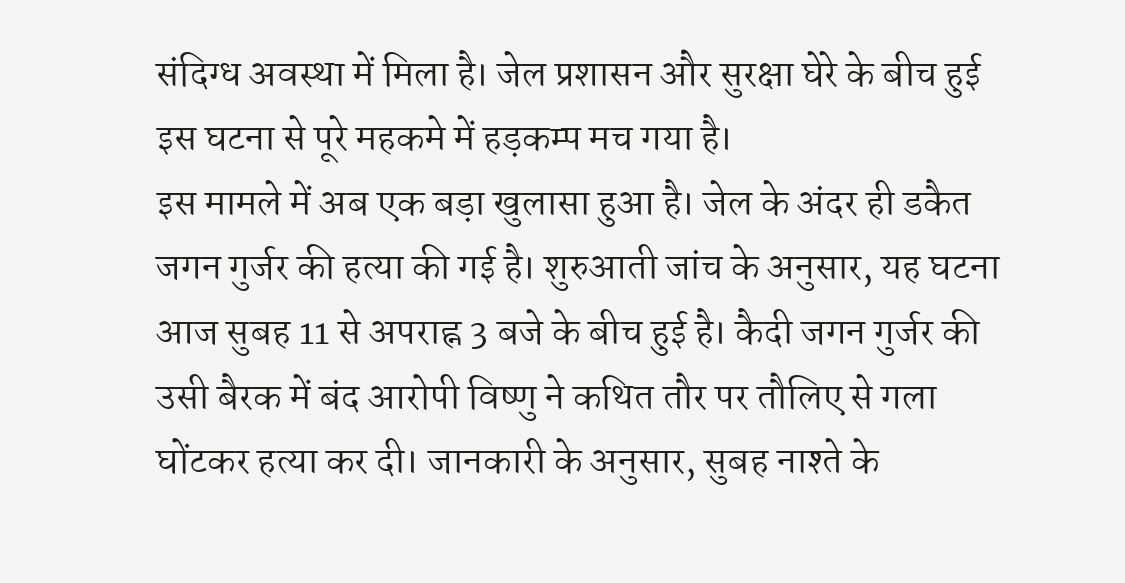संदिग्ध अवस्था में मिला है। जेल प्रशासन और सुरक्षा घेरे के बीच हुई इस घटना से पूरे महकमे में हड़कम्प मच गया है।
इस मामले में अब एक बड़ा खुलासा हुआ है। जेल के अंदर ही डकैत जगन गुर्जर की हत्या की गई है। शुरुआती जांच के अनुसार, यह घटना आज सुबह 11 से अपराह्न 3 बजे के बीच हुई है। कैदी जगन गुर्जर की उसी बैरक में बंद आरोपी विष्णु ने कथित तौर पर तौलिए से गला घोंटकर हत्या कर दी। जानकारी के अनुसार, सुबह नाश्ते के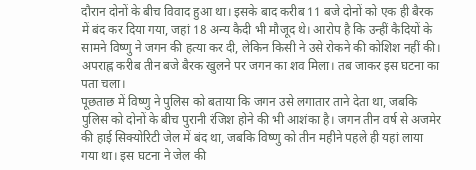दौरान दोनों के बीच विवाद हुआ था। इसके बाद करीब 11 बजे दोनों को एक ही बैरक में बंद कर दिया गया, जहां 18 अन्य कैदी भी मौजूद थे। आरोप है कि उन्हीं कैदियों के सामने विष्णु ने जगन की हत्या कर दी, लेकिन किसी ने उसे रोकने की कोशिश नहीं की। अपराह्न करीब तीन बजे बैरक खुलने पर जगन का शव मिला। तब जाकर इस घटना का पता चला।
पूछताछ में विष्णु ने पुलिस को बताया कि जगन उसे लगातार ताने देता था, जबकि पुलिस को दोनों के बीच पुरानी रंजिश होने की भी आशंका है। जगन तीन वर्ष से अजमेर की हाई सिक्योरिटी जेल में बंद था, जबकि विष्णु को तीन महीने पहले ही यहां लाया गया था। इस घटना ने जेल की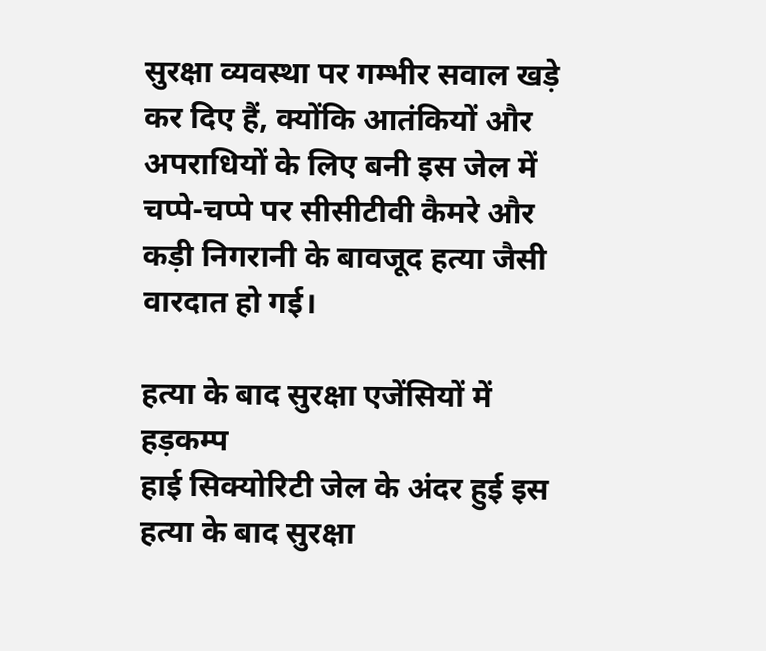सुरक्षा व्यवस्था पर गम्भीर सवाल खड़े कर दिए हैं, क्योंकि आतंकियों और अपराधियों के लिए बनी इस जेल में चप्पे-चप्पे पर सीसीटीवी कैमरे और कड़ी निगरानी के बावजूद हत्या जैसी वारदात हो गई।

हत्या के बाद सुरक्षा एजेंसियों में हड़कम्प
हाई सिक्योरिटी जेल के अंदर हुई इस हत्या के बाद सुरक्षा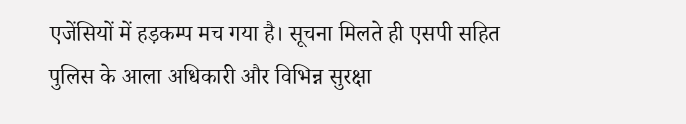एजेंसियों में हड़कम्प मच गया है। सूचना मिलते ही एसपी सहित पुलिस के आला अधिकारी और विभिन्न सुरक्षा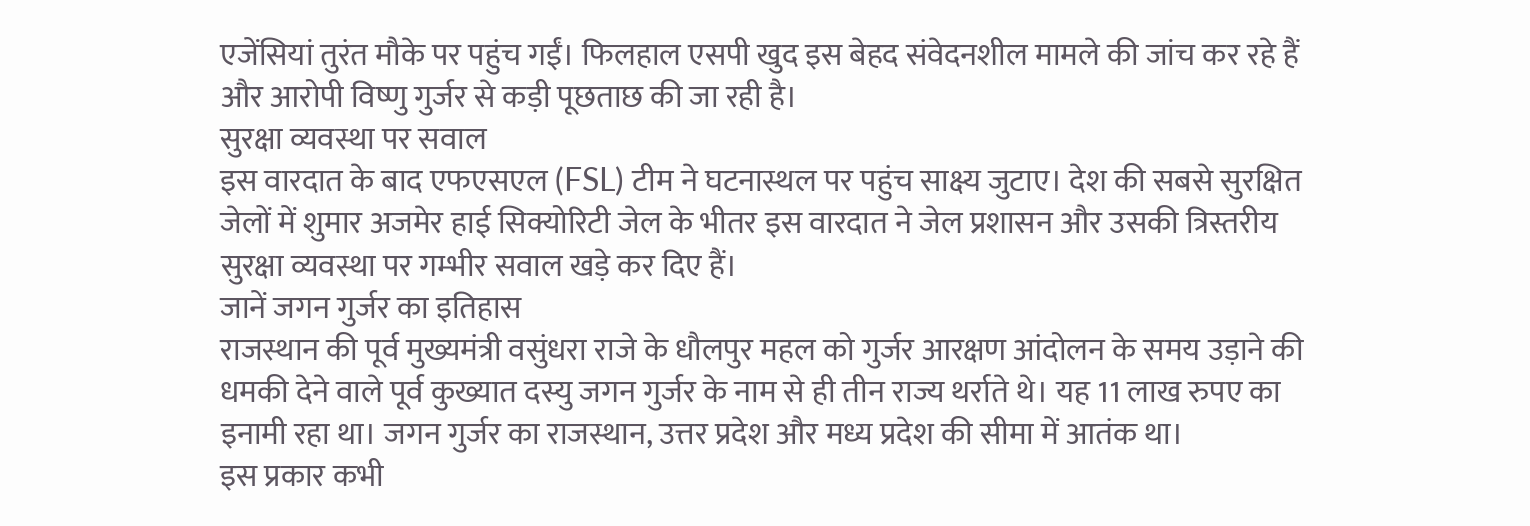एजेंसियां तुरंत मौके पर पहुंच गईं। फिलहाल एसपी खुद इस बेहद संवेदनशील मामले की जांच कर रहे हैं और आरोपी विष्णु गुर्जर से कड़ी पूछताछ की जा रही है।
सुरक्षा व्यवस्था पर सवाल
इस वारदात के बाद एफएसएल (FSL) टीम ने घटनास्थल पर पहुंच साक्ष्य जुटाए। देश की सबसे सुरक्षित जेलों में शुमार अजमेर हाई सिक्योरिटी जेल के भीतर इस वारदात ने जेल प्रशासन और उसकी त्रिस्तरीय सुरक्षा व्यवस्था पर गम्भीर सवाल खड़े कर दिए हैं।
जानें जगन गुर्जर का इतिहास
राजस्थान की पूर्व मुख्यमंत्री वसुंधरा राजे के धौलपुर महल को गुर्जर आरक्षण आंदोलन के समय उड़ाने की धमकी देने वाले पूर्व कुख्यात दस्यु जगन गुर्जर के नाम से ही तीन राज्य थर्राते थे। यह 11 लाख रुपए का इनामी रहा था। जगन गुर्जर का राजस्थान, उत्तर प्रदेश और मध्य प्रदेश की सीमा में आतंक था।
इस प्रकार कभी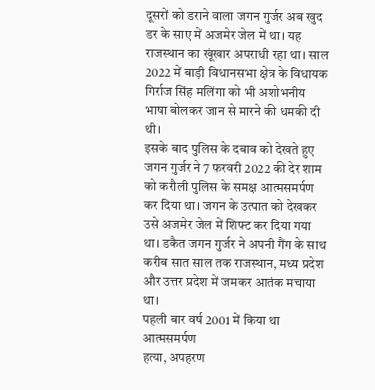दूसरों को डराने वाला जगन गुर्जर अब खुद डर के साए में अजमेर जेल में था। यह राजस्थान का खूंखार अपराधी रहा था। साल 2022 में बाड़ी विधानसभा क्षेत्र के विधायक गिर्राज सिंह मलिंगा को भी अशोभनीय भाषा बोलकर जान से मारने की धमकी दी थी।
इसके बाद पुलिस के दबाव को देखते हुए जगन गुर्जर ने 7 फरवरी 2022 की देर शाम को करौली पुलिस के समक्ष आत्मसमर्पण कर दिया था। जगन के उत्पात को देखकर उसे अजमेर जेल में शिफ्ट कर दिया गया था। डकैत जगन गुर्जर ने अपनी गैंग के साथ करीब सात साल तक राजस्थान, मध्य प्रदेश और उत्तर प्रदेश में जमकर आतंक मचाया था।
पहली बार वर्ष 2001 में किया था आत्मसमर्पण
हत्या, अपहरण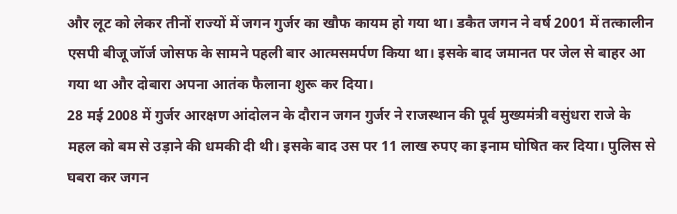और लूट को लेकर तीनों राज्यों में जगन गुर्जर का खौफ कायम हो गया था। डकैत जगन ने वर्ष 2001 में तत्कालीन एसपी बीजू जॉर्ज जोसफ के सामने पहली बार आत्मसमर्पण किया था। इसके बाद जमानत पर जेल से बाहर आ गया था और दोबारा अपना आतंक फैलाना शुरू कर दिया।
28 मई 2008 में गुर्जर आरक्षण आंदोलन के दौरान जगन गुर्जर ने राजस्थान की पूर्व मुख्यमंत्री वसुंधरा राजे के महल को बम से उड़ाने की धमकी दी थी। इसके बाद उस पर 11 लाख रुपए का इनाम घोषित कर दिया। पुलिस से घबरा कर जगन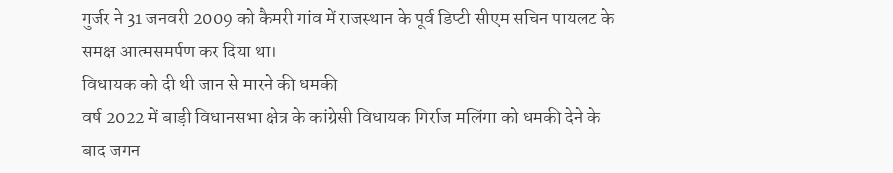गुर्जर ने 31 जनवरी 2009 को कैमरी गांव में राजस्थान के पूर्व डिप्टी सीएम सचिन पायलट के समक्ष आत्मसमर्पण कर दिया था।
विधायक को दी थी जान से मारने की धमकी
वर्ष 2022 में बाड़ी विधानसभा क्षेत्र के कांग्रेसी विधायक गिर्राज मलिंगा को धमकी देने के बाद जगन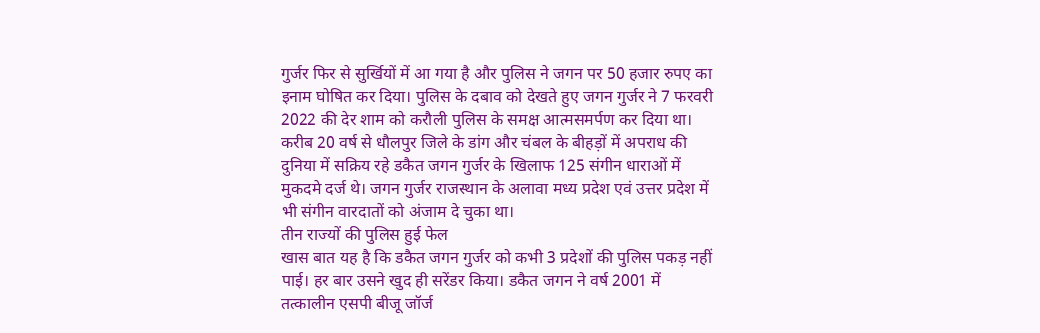गुर्जर फिर से सुर्खियों में आ गया है और पुलिस ने जगन पर 50 हजार रुपए का इनाम घोषित कर दिया। पुलिस के दबाव को देखते हुए जगन गुर्जर ने 7 फरवरी 2022 की देर शाम को करौली पुलिस के समक्ष आत्मसमर्पण कर दिया था।
करीब 20 वर्ष से धौलपुर जिले के डांग और चंबल के बीहड़ों में अपराध की दुनिया में सक्रिय रहे डकैत जगन गुर्जर के खिलाफ 125 संगीन धाराओं में मुकदमे दर्ज थे। जगन गुर्जर राजस्थान के अलावा मध्य प्रदेश एवं उत्तर प्रदेश में भी संगीन वारदातों को अंजाम दे चुका था।
तीन राज्यों की पुलिस हुई फेल
खास बात यह है कि डकैत जगन गुर्जर को कभी 3 प्रदेशों की पुलिस पकड़ नहीं पाई। हर बार उसने खुद ही सरेंडर किया। डकैत जगन ने वर्ष 2001 में तत्कालीन एसपी बीजू जॉर्ज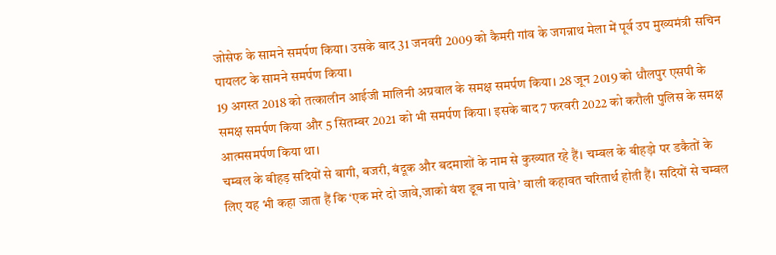जोसेफ के सामने समर्पण किया। उसके बाद 31 जनवरी 2009 को कैमरी गांव के जगन्नाथ मेला में पूर्व उप मुख्यमंत्री सचिन पायलट के सामने समर्पण किया।
19 अगस्त 2018 को तत्कालीन आईजी मालिनी अग्रवाल के समक्ष समर्पण किया। 28 जून 2019 को धौलपुर एसपी के समक्ष समर्पण किया और 5 सितम्बर 2021 को भी समर्पण किया। इसके बाद 7 फरवरी 2022 को करौली पुलिस के समक्ष आत्मसमर्पण किया था।
चम्बल के बीहड़ सदियों से बागी, बजरी, बंदूक और बदमाशों के नाम से कुख्यात रहे हैं। चम्बल के बीहड़ो पर डकैतों के लिए यह भी कहा जाता हैं कि ‘एक मरे दो जावे,जाको वंश डूब ना पावे’ वाली कहावत चरितार्थ होती हैं। सदियों से चम्बल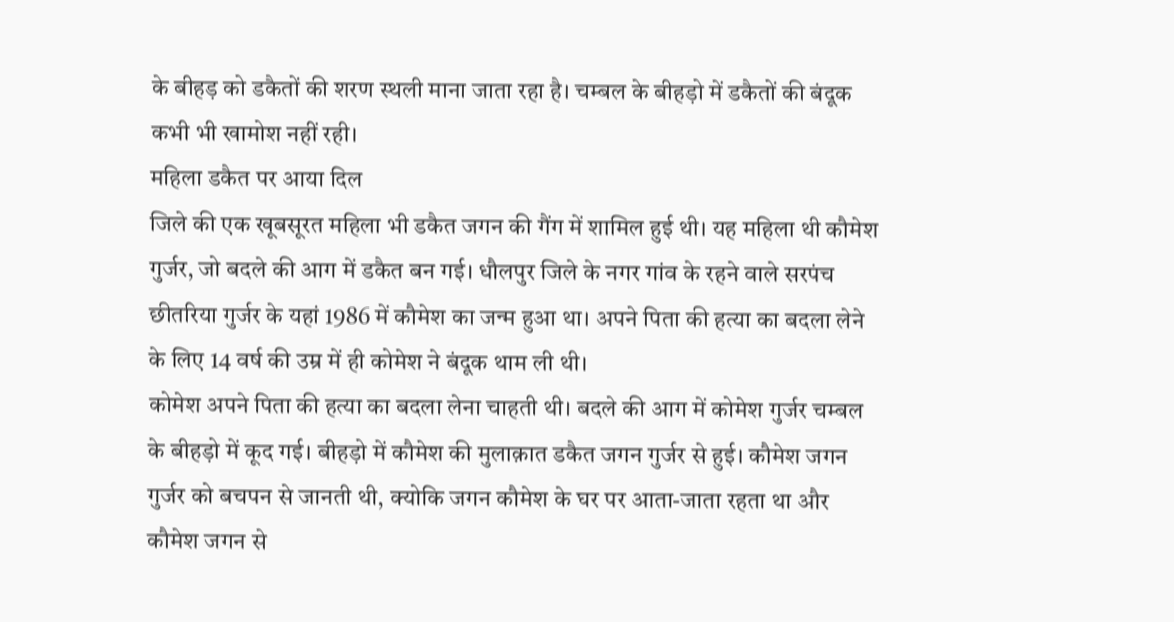के बीहड़ को डकैतों की शरण स्थली माना जाता रहा है। चम्बल के बीहड़ो में डकैतों की बंदूक कभी भी खामोश नहीं रही।
महिला डकैत पर आया दिल
जिले की एक खूबसूरत महिला भी डकैत जगन की गैंग में शामिल हुई थी। यह महिला थी कौमेश गुर्जर, जो बदले की आग में डकैत बन गई। धौलपुर जिले के नगर गांव के रहने वाले सरपंच छीतरिया गुर्जर के यहां 1986 में कौमेश का जन्म हुआ था। अपने पिता की हत्या का बदला लेने के लिए 14 वर्ष की उम्र में ही कोमेश ने बंदूक थाम ली थी।
कोमेश अपने पिता की हत्या का बदला लेना चाहती थी। बदले की आग में कोमेश गुर्जर चम्बल के बीहड़ो में कूद गई। बीहड़ो में कौमेश की मुलाक़ात डकैत जगन गुर्जर से हुई। कौमेश जगन गुर्जर को बचपन से जानती थी, क्योकि जगन कौमेश के घर पर आता-जाता रहता था और कौमेश जगन से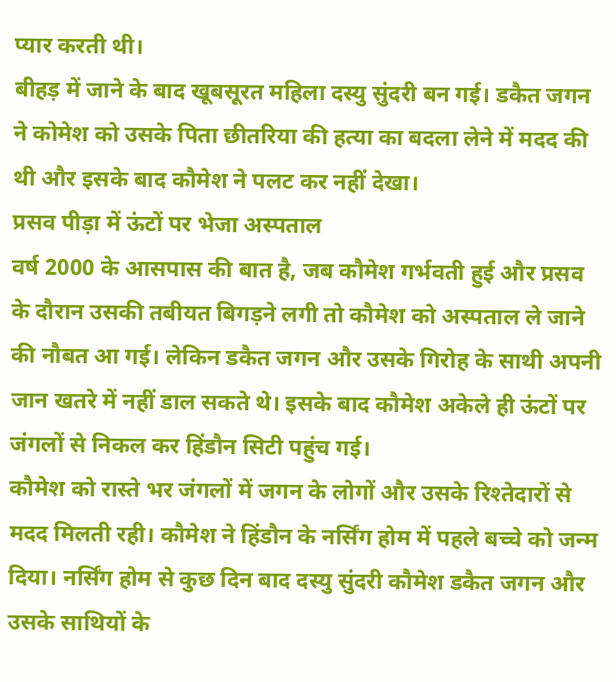प्यार करती थी।
बीहड़ में जाने के बाद खूबसूरत महिला दस्यु सुंदरी बन गई। डकैत जगन ने कोमेश को उसके पिता छीतरिया की हत्या का बदला लेने में मदद की थी और इसके बाद कौमेश ने पलट कर नहीं देखा।
प्रसव पीड़ा में ऊंटों पर भेजा अस्पताल
वर्ष 2000 के आसपास की बात है, जब कौमेश गर्भवती हुई और प्रसव के दौरान उसकी तबीयत बिगड़ने लगी तो कौमेश को अस्पताल ले जाने की नौबत आ गई। लेकिन डकैत जगन और उसके गिरोह के साथी अपनी जान खतरे में नहीं डाल सकते थे। इसके बाद कौमेश अकेले ही ऊंटों पर जंगलों से निकल कर हिंडौन सिटी पहुंच गई।
कौमेश को रास्ते भर जंगलों में जगन के लोगों और उसके रिश्तेदारों से मदद मिलती रही। कौमेश ने हिंडौन के नर्सिंग होम में पहले बच्चे को जन्म दिया। नर्सिंग होम से कुछ दिन बाद दस्यु सुंदरी कौमेश डकैत जगन और उसके साथियों के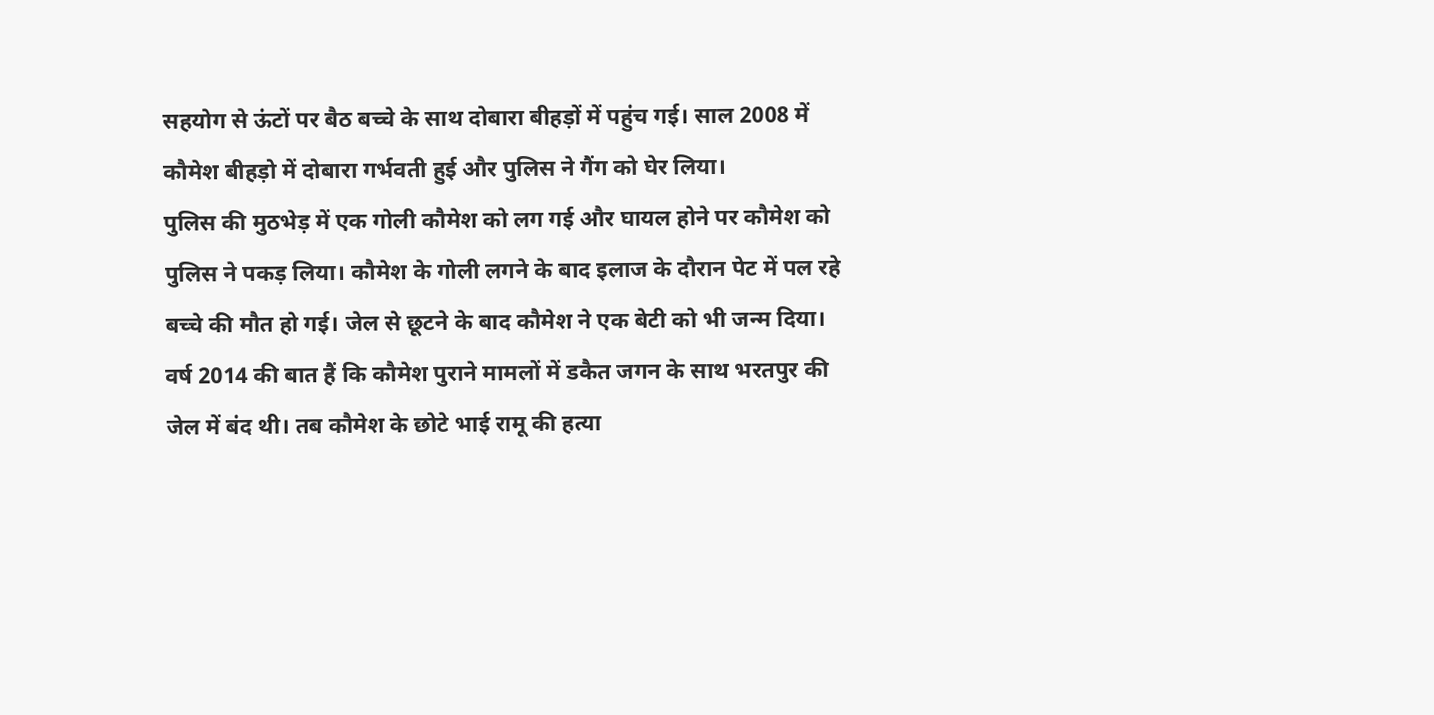सहयोग से ऊंटों पर बैठ बच्चे के साथ दोबारा बीहड़ों में पहुंच गई। साल 2008 में कौमेश बीहड़ो में दोबारा गर्भवती हुई और पुलिस ने गैंग को घेर लिया।
पुलिस की मुठभेड़ में एक गोली कौमेश को लग गई और घायल होने पर कौमेश को पुलिस ने पकड़ लिया। कौमेश के गोली लगने के बाद इलाज के दौरान पेट में पल रहे बच्चे की मौत हो गई। जेल से छूटने के बाद कौमेश ने एक बेटी को भी जन्म दिया। वर्ष 2014 की बात हैं कि कौमेश पुराने मामलों में डकैत जगन के साथ भरतपुर की जेल में बंद थी। तब कौमेश के छोटे भाई रामू की हत्या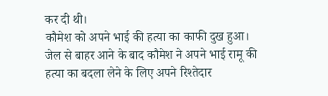कर दी थी।
कौमेश को अपने भाई की हत्या का काफी दुख हुआ। जेल से बाहर आने के बाद कौमेश ने अपने भाई रामू की हत्या का बदला लेने के लिए अपने रिश्तेदार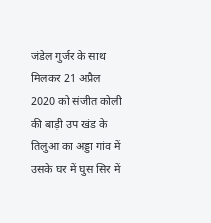जंडेल गुर्जर के साथ मिलकर 21 अप्रैल 2020 को संजीत कोली की बाड़ी उप खंड के तिलुआ का अड्डा गांव में उसके घर में घुस सिर में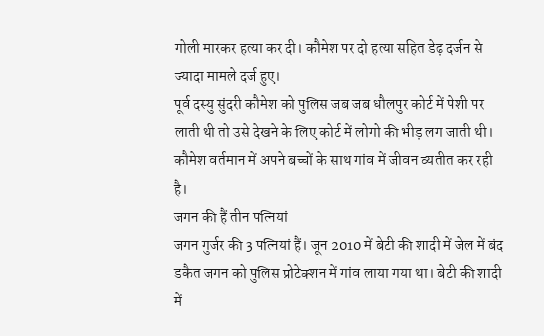गोली मारकर हत्या कर दी। कौमेश पर दो हत्या सहित डेढ़ दर्जन से ज्यादा मामले दर्ज हुए।
पूर्व दस्यु सुंदरी कौमेश को पुलिस जब जब धौलपुर कोर्ट में पेशी पर लाती थी तो उसे देखने के लिए कोर्ट में लोगो की भीड़ लग जाती थी। कौमेश वर्तमान में अपने बच्चों के साथ गांव में जीवन व्यतीत कर रही है।
जगन की हैं तीन पत्नियां
जगन गुर्जर की 3 पत्नियां हैं। जून 2010 में बेटी की शादी में जेल में बंद डकैत जगन को पुलिस प्रोटेक्शन में गांव लाया गया था। बेटी की शादी में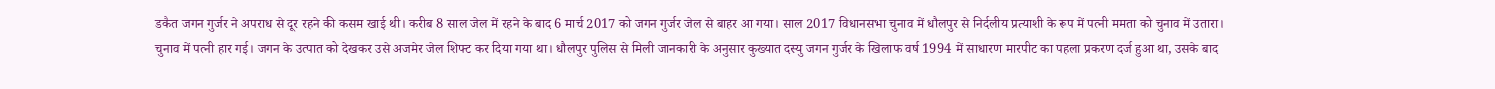डकैत जगन गुर्जर ने अपराध से दूर रहने की कसम खाई थी। करीब 8 साल जेल में रहने के बाद 6 मार्च 2017 को जगन गुर्जर जेल से बाहर आ गया। साल 2017 विधानसभा चुनाव में धौलपुर से निर्दलीय प्रत्याशी के रूप में पत्नी ममता को चुनाव में उतारा।
चुनाव में पत्नी हार गई। जगन के उत्पात को देखकर उसे अजमेर जेल शिफ्ट कर दिया गया था। धौलपुर पुलिस से मिली जानकारी के अनुसार कुख्यात दस्यु जगन गुर्जर के खिलाफ वर्ष 1994 में साधारण मारपीट का पहला प्रकरण दर्ज हुआ था, उसके बाद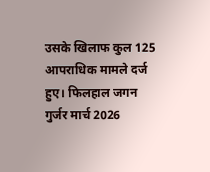उसके खिलाफ कुल 125 आपराधिक मामले दर्ज हुए। फिलहाल जगन गुर्जर मार्च 2026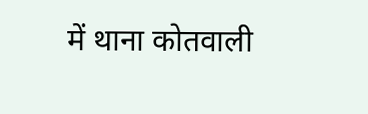में थाना कोतवाली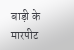बाड़ी के मारपीट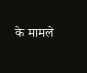के मामले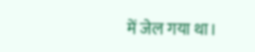में जेल गया था।